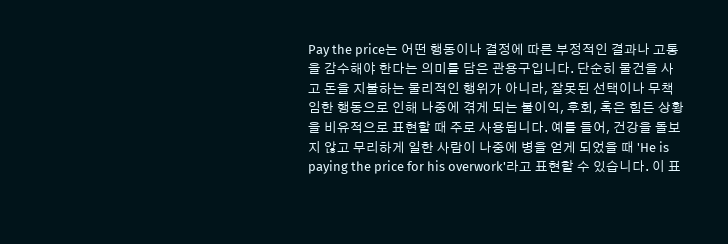Pay the price는 어떤 행동이나 결정에 따른 부정적인 결과나 고통을 감수해야 한다는 의미를 담은 관용구입니다. 단순히 물건을 사고 돈을 지불하는 물리적인 행위가 아니라, 잘못된 선택이나 무책임한 행동으로 인해 나중에 겪게 되는 불이익, 후회, 혹은 힘든 상황을 비유적으로 표현할 때 주로 사용됩니다. 예를 들어, 건강을 돌보지 않고 무리하게 일한 사람이 나중에 병을 얻게 되었을 때 'He is paying the price for his overwork'라고 표현할 수 있습니다. 이 표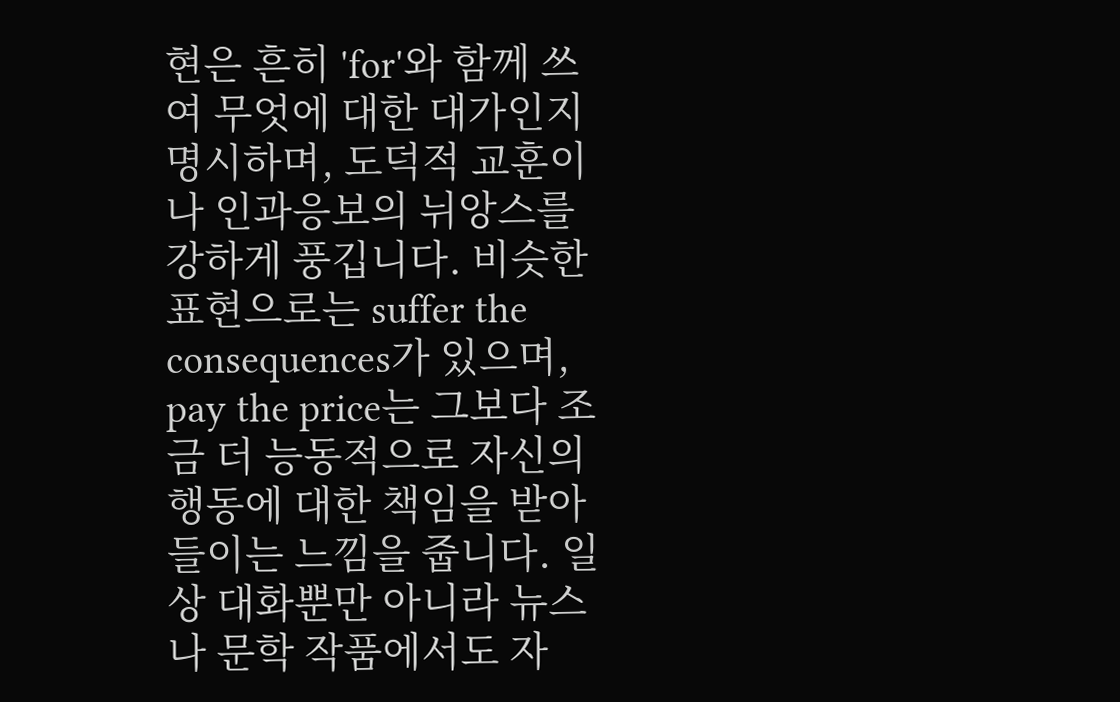현은 흔히 'for'와 함께 쓰여 무엇에 대한 대가인지 명시하며, 도덕적 교훈이나 인과응보의 뉘앙스를 강하게 풍깁니다. 비슷한 표현으로는 suffer the consequences가 있으며, pay the price는 그보다 조금 더 능동적으로 자신의 행동에 대한 책임을 받아들이는 느낌을 줍니다. 일상 대화뿐만 아니라 뉴스나 문학 작품에서도 자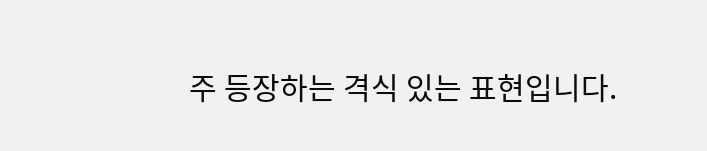주 등장하는 격식 있는 표현입니다.